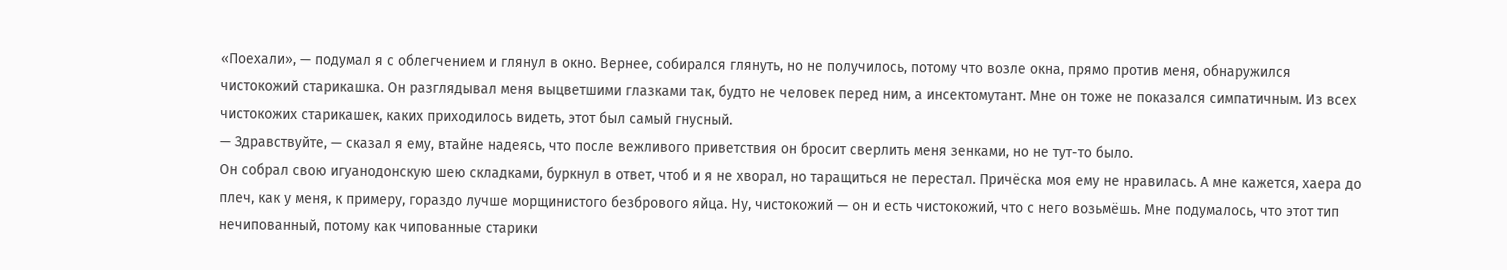«Поехали», — подумал я с облегчением и глянул в окно. Вернее, собирался глянуть, но не получилось, потому что возле окна, прямо против меня, обнаружился чистокожий старикашка. Он разглядывал меня выцветшими глазками так, будто не человек перед ним, а инсектомутант. Мне он тоже не показался симпатичным. Из всех чистокожих старикашек, каких приходилось видеть, этот был самый гнусный.
— Здравствуйте, — сказал я ему, втайне надеясь, что после вежливого приветствия он бросит сверлить меня зенками, но не тут-то было.
Он собрал свою игуанодонскую шею складками, буркнул в ответ, чтоб и я не хворал, но таращиться не перестал. Причёска моя ему не нравилась. А мне кажется, хаера до плеч, как у меня, к примеру, гораздо лучше морщинистого безбрового яйца. Ну, чистокожий — он и есть чистокожий, что с него возьмёшь. Мне подумалось, что этот тип нечипованный, потому как чипованные старики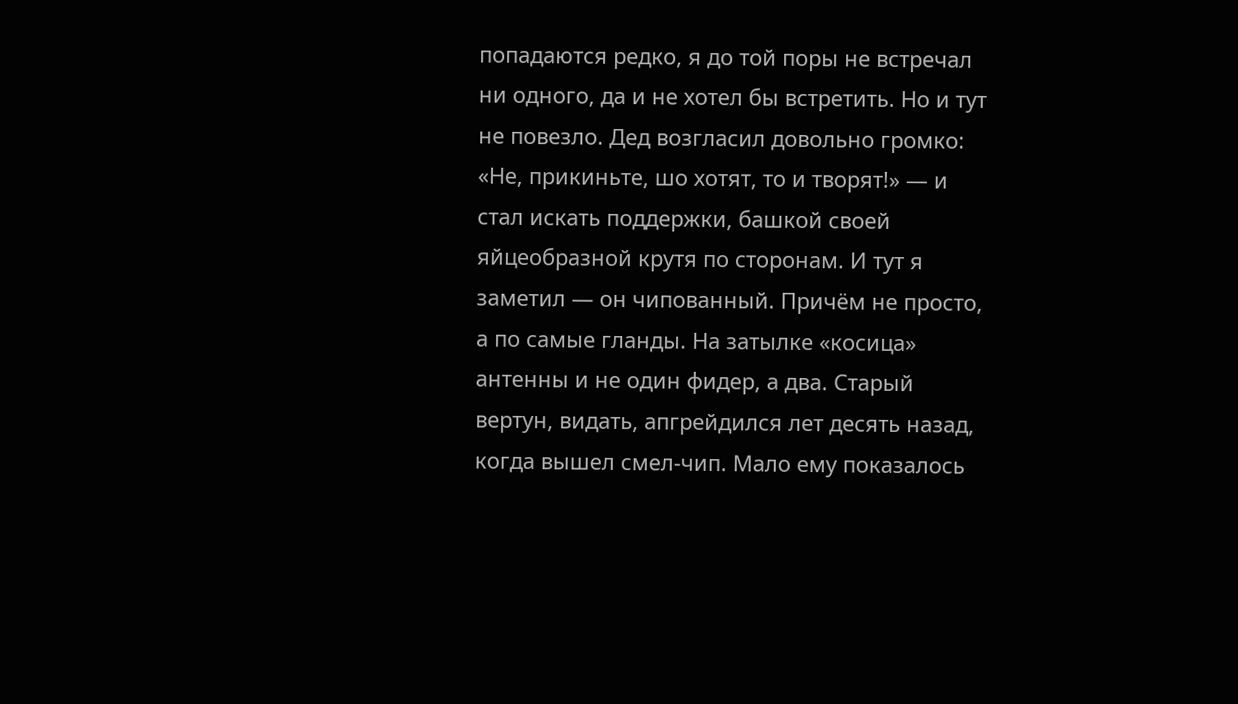попадаются редко, я до той поры не встречал ни одного, да и не хотел бы встретить. Но и тут не повезло. Дед возгласил довольно громко: «Не, прикиньте, шо хотят, то и творят!» — и стал искать поддержки, башкой своей яйцеобразной крутя по сторонам. И тут я заметил — он чипованный. Причём не просто, а по самые гланды. На затылке «косица» антенны и не один фидер, а два. Старый вертун, видать, апгрейдился лет десять назад, когда вышел смел-чип. Мало ему показалось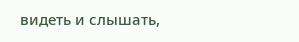видеть и слышать,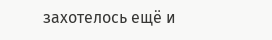захотелось ещё и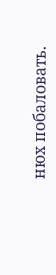нюх побаловать.